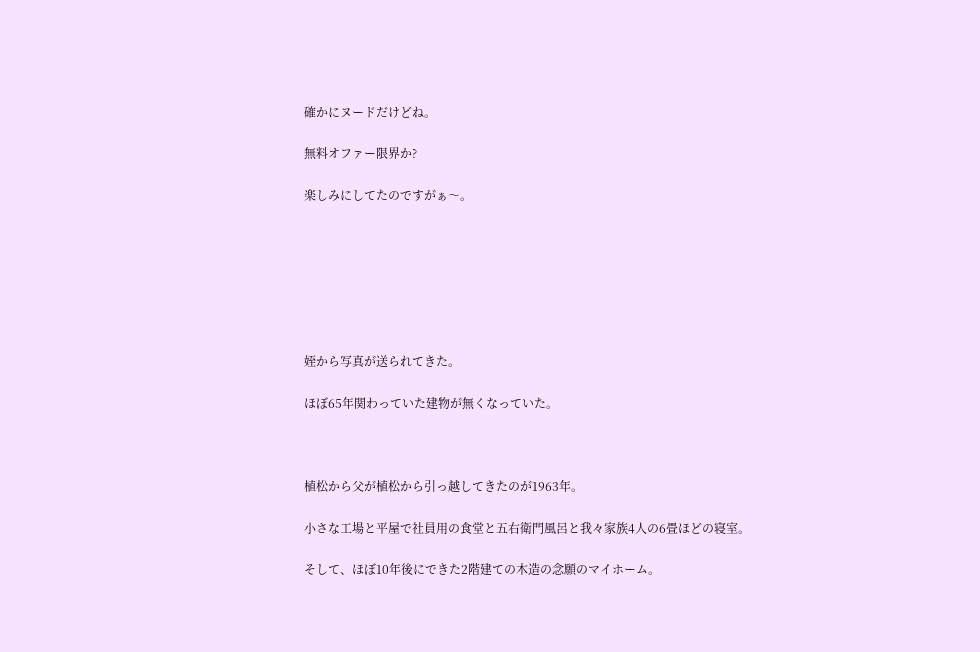確かにヌードだけどね。

無料オファー限界か?

楽しみにしてたのですがぁ〜。







姪から写真が送られてきた。

ほぼ65年関わっていた建物が無くなっていた。



植松から父が植松から引っ越してきたのが1963年。

小さな工場と平屋で社員用の食堂と五右衛門風呂と我々家族4人の6畳ほどの寝室。

そして、ほぼ10年後にできた2階建ての木造の念願のマイホーム。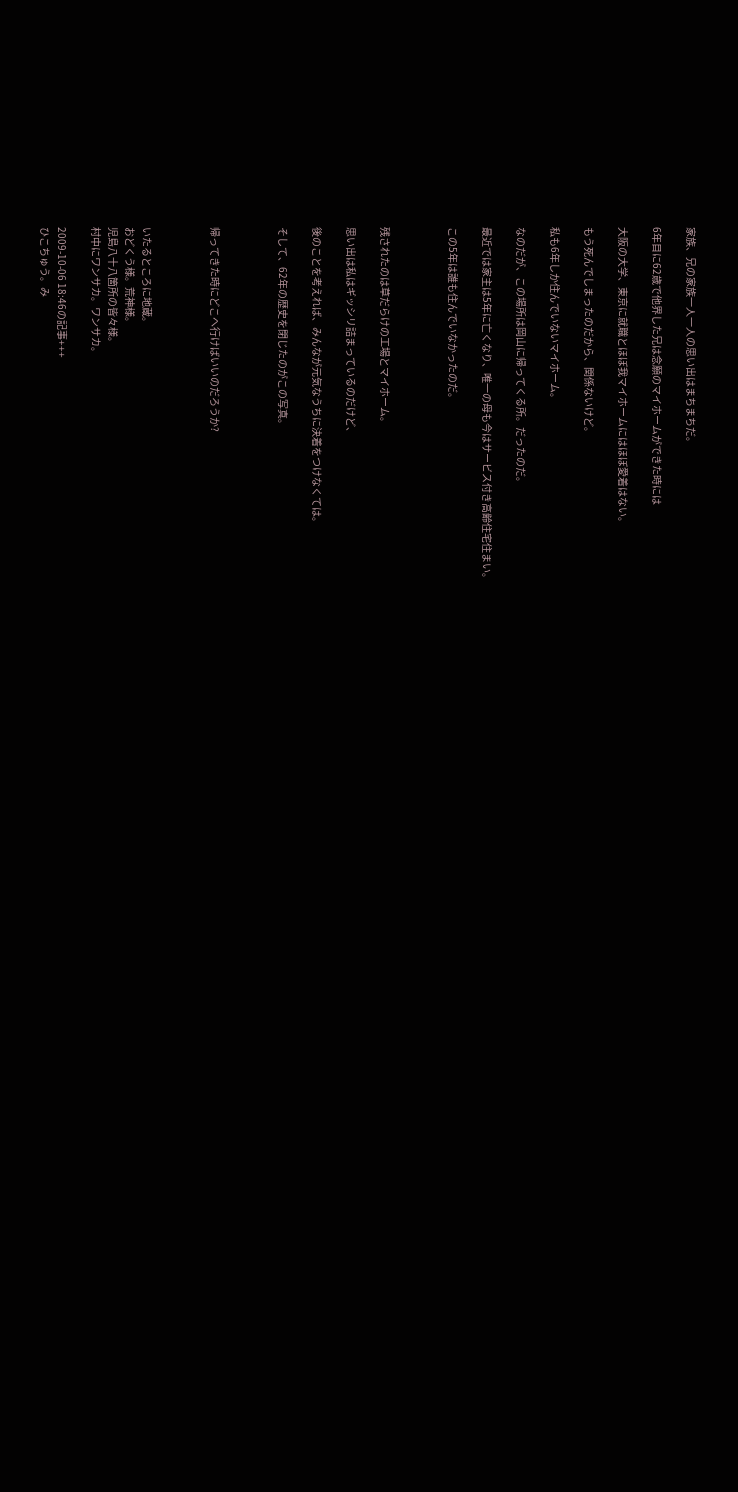家族、兄の家族一人一人の思い出はまちまちだ。

6年目に62歳で他界した兄は念願のマイホームができた時には

大阪の大学、東京に就職とほぼ我マイホームにはほぼ愛着はない。

もう死んでしまったのだから、関係ないけど。

私も6年しか住んでいないマイホーム。

なのだが、この場所は岡山に帰ってくる所。だったのだ。

最近では家主は5年に亡くなり、唯一の母も今はサービス付き高齢住宅住まい。

この5年は誰も住んでいなかったのだ。



残されたのは草だらけの工場とマイホーム。

思い出は私はギッシリ詰まっているのだけど、

後のことを考えれば、みんなが元気なうちに決着をつけなくては。

そして、62年の歴史を閉じたのがこの写真。



帰ってきた時にどこへ行けばいいのだろうか?



いたるところに地蔵。
おどくう様。荒神様。
児島八十八箇所の皆々様。
村中にワンサカ。ワンサカ。

2009-10-06 18:46の記事+++
ひこちゅう。み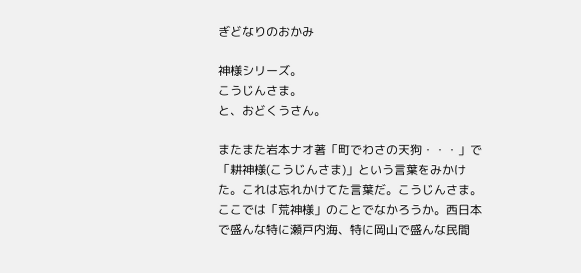ぎどなりのおかみ

神様シリーズ。
こうじんさま。
と、おどくうさん。

またまた岩本ナオ著「町でわさの天狗・・・」で「耕神様(こうじんさま)」という言葉をみかけた。これは忘れかけてた言葉だ。こうじんさま。ここでは「荒神様」のことでなかろうか。西日本で盛んな特に瀬戸内海、特に岡山で盛んな民間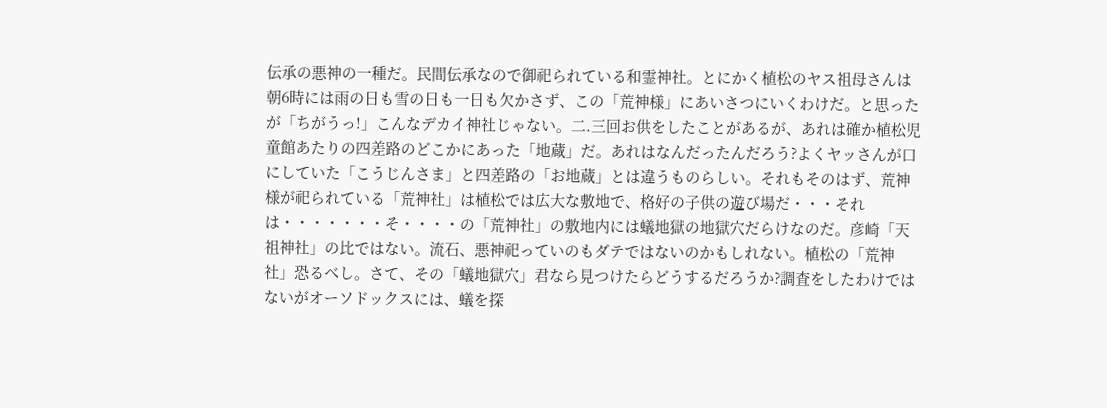伝承の悪神の一種だ。民間伝承なので御祀られている和霊神社。とにかく植松のヤス祖母さんは朝6時には雨の日も雪の日も一日も欠かさず、この「荒神様」にあいさつにいくわけだ。と思ったが「ちがうっ!」こんなデカイ神社じゃない。二.三回お供をしたことがあるが、あれは確か植松児童館あたりの四差路のどこかにあった「地蔵」だ。あれはなんだったんだろう?よくヤッさんが口にしていた「こうじんさま」と四差路の「お地蔵」とは違うものらしい。それもそのはず、荒神様が祀られている「荒神社」は植松では広大な敷地で、格好の子供の遊び場だ・・・それは・・・・・・・そ・・・・の「荒神社」の敷地内には蟻地獄の地獄穴だらけなのだ。彦崎「天祖神社」の比ではない。流石、悪神祀っていのもダテではないのかもしれない。植松の「荒神社」恐るべし。さて、その「蟻地獄穴」君なら見つけたらどうするだろうか?調査をしたわけではないがオーソドックスには、蟻を探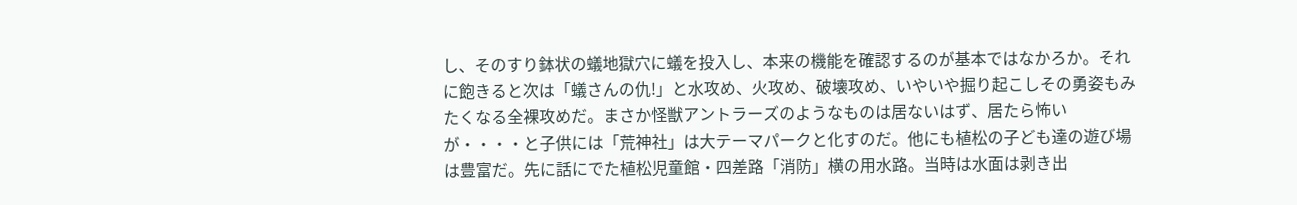し、そのすり鉢状の蟻地獄穴に蟻を投入し、本来の機能を確認するのが基本ではなかろか。それに飽きると次は「蟻さんの仇!」と水攻め、火攻め、破壊攻め、いやいや掘り起こしその勇姿もみたくなる全裸攻めだ。まさか怪獣アントラーズのようなものは居ないはず、居たら怖いが・・・・と子供には「荒神社」は大テーマパークと化すのだ。他にも植松の子ども達の遊び場は豊富だ。先に話にでた植松児童館・四差路「消防」横の用水路。当時は水面は剥き出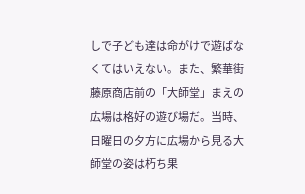しで子ども達は命がけで遊ばなくてはいえない。また、繁華街藤原商店前の「大師堂」まえの広場は格好の遊び場だ。当時、日曜日の夕方に広場から見る大師堂の姿は朽ち果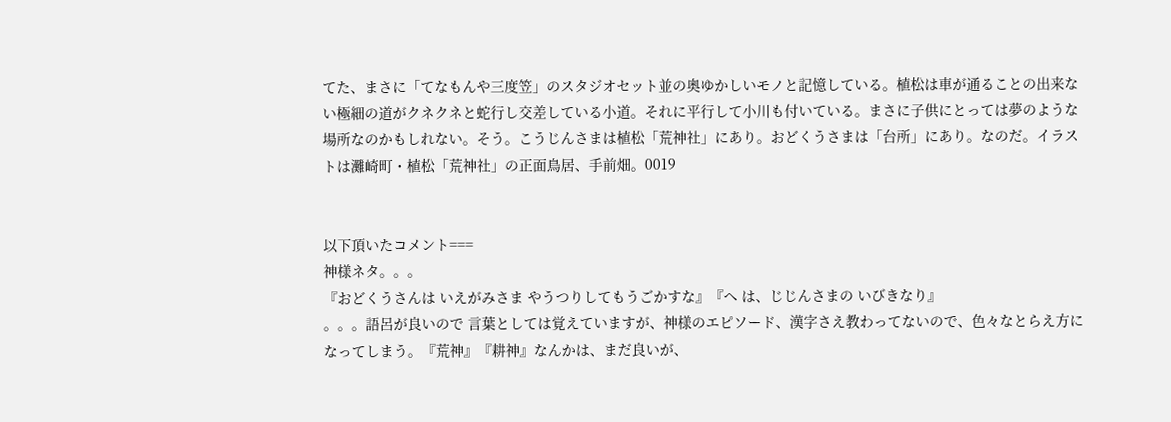てた、まさに「てなもんや三度笠」のスタジオセット並の奥ゆかしいモノと記憶している。植松は車が通ることの出来ない極細の道がクネクネと蛇行し交差している小道。それに平行して小川も付いている。まさに子供にとっては夢のような場所なのかもしれない。そう。こうじんさまは植松「荒神社」にあり。おどくうさまは「台所」にあり。なのだ。イラストは灘崎町・植松「荒神社」の正面鳥居、手前畑。0019


以下頂いたコメント===
神様ネタ。。。
『おどくうさんは いえがみさま やうつりしてもうごかすな』『へ は、じじんさまの いびきなり』
。。。語呂が良いので 言葉としては覚えていますが、神様のエピソード、漢字さえ教わってないので、色々なとらえ方になってしまう。『荒神』『耕神』なんかは、まだ良いが、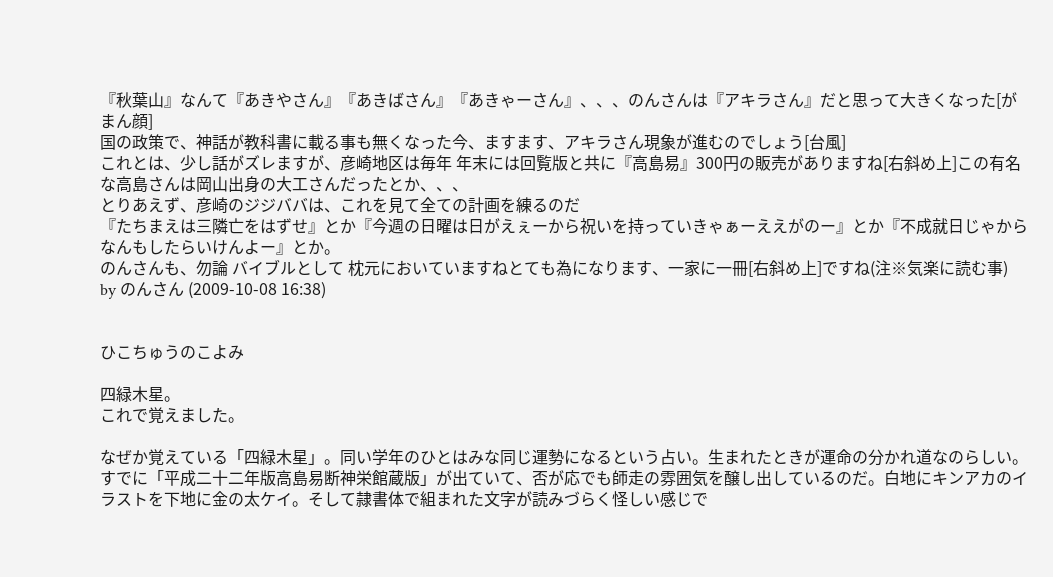『秋葉山』なんて『あきやさん』『あきばさん』『あきゃーさん』、、、のんさんは『アキラさん』だと思って大きくなった[がまん顔]
国の政策で、神話が教科書に載る事も無くなった今、ますます、アキラさん現象が進むのでしょう[台風]
これとは、少し話がズレますが、彦崎地区は毎年 年末には回覧版と共に『高島易』300円の販売がありますね[右斜め上]この有名な高島さんは岡山出身の大工さんだったとか、、、
とりあえず、彦崎のジジババは、これを見て全ての計画を練るのだ
『たちまえは三隣亡をはずせ』とか『今週の日曜は日がえぇーから祝いを持っていきゃぁーええがのー』とか『不成就日じゃからなんもしたらいけんよー』とか。
のんさんも、勿論 バイブルとして 枕元においていますねとても為になります、一家に一冊[右斜め上]ですね(注※気楽に読む事)
by のんさん (2009-10-08 16:38)


ひこちゅうのこよみ

四緑木星。
これで覚えました。

なぜか覚えている「四緑木星」。同い学年のひとはみな同じ運勢になるという占い。生まれたときが運命の分かれ道なのらしい。すでに「平成二十二年版高島易断神栄館蔵版」が出ていて、否が応でも師走の雰囲気を醸し出しているのだ。白地にキンアカのイラストを下地に金の太ケイ。そして隷書体で組まれた文字が読みづらく怪しい感じで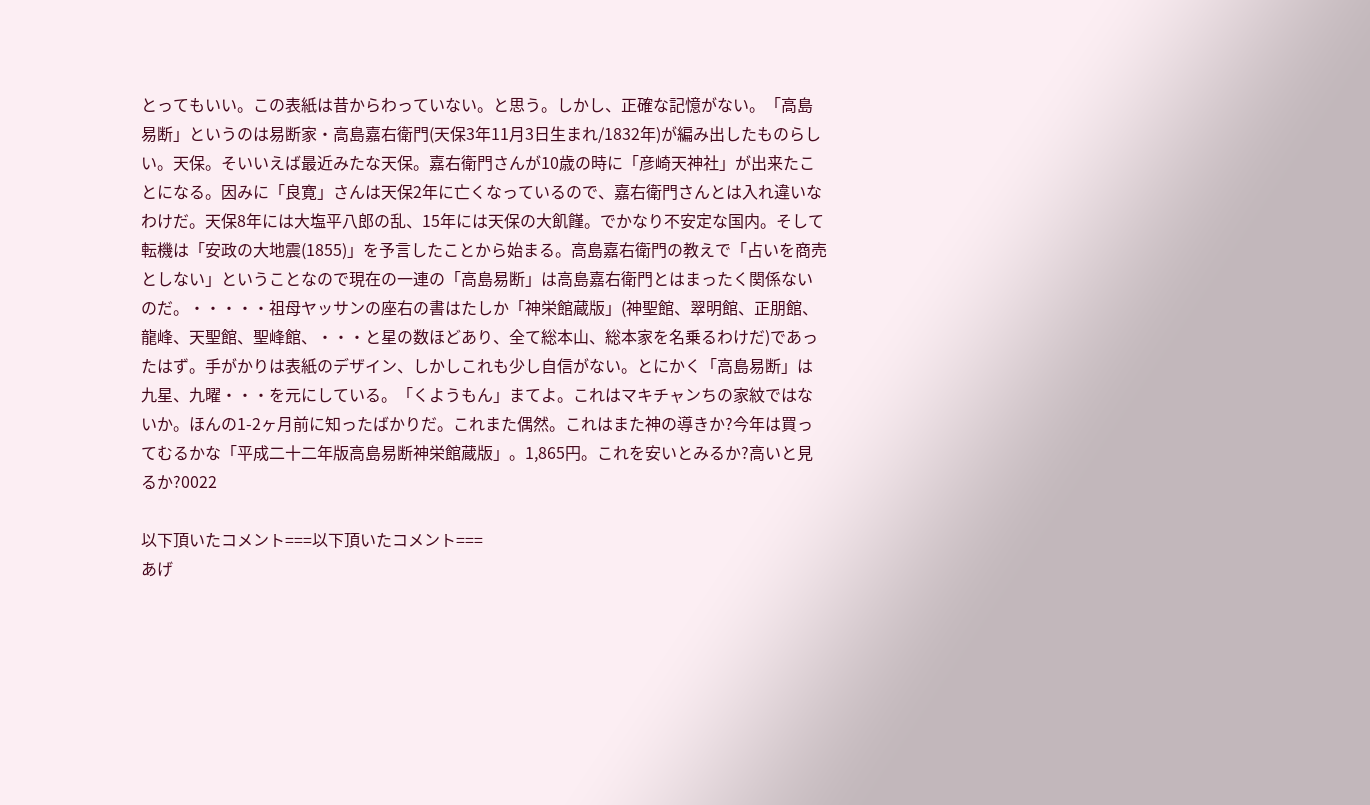とってもいい。この表紙は昔からわっていない。と思う。しかし、正確な記憶がない。「高島易断」というのは易断家・高島嘉右衛門(天保3年11月3日生まれ/1832年)が編み出したものらしい。天保。そいいえば最近みたな天保。嘉右衛門さんが10歳の時に「彦崎天神社」が出来たことになる。因みに「良寛」さんは天保2年に亡くなっているので、嘉右衛門さんとは入れ違いなわけだ。天保8年には大塩平八郎の乱、15年には天保の大飢饉。でかなり不安定な国内。そして転機は「安政の大地震(1855)」を予言したことから始まる。高島嘉右衛門の教えで「占いを商売としない」ということなので現在の一連の「高島易断」は高島嘉右衛門とはまったく関係ないのだ。・・・・・祖母ヤッサンの座右の書はたしか「神栄館蔵版」(神聖館、翠明館、正朋館、龍峰、天聖館、聖峰館、・・・と星の数ほどあり、全て総本山、総本家を名乗るわけだ)であったはず。手がかりは表紙のデザイン、しかしこれも少し自信がない。とにかく「高島易断」は九星、九曜・・・を元にしている。「くようもん」まてよ。これはマキチャンちの家紋ではないか。ほんの1-2ヶ月前に知ったばかりだ。これまた偶然。これはまた神の導きか?今年は買ってむるかな「平成二十二年版高島易断神栄館蔵版」。1,865円。これを安いとみるか?高いと見るか?0022

以下頂いたコメント===以下頂いたコメント===
あげ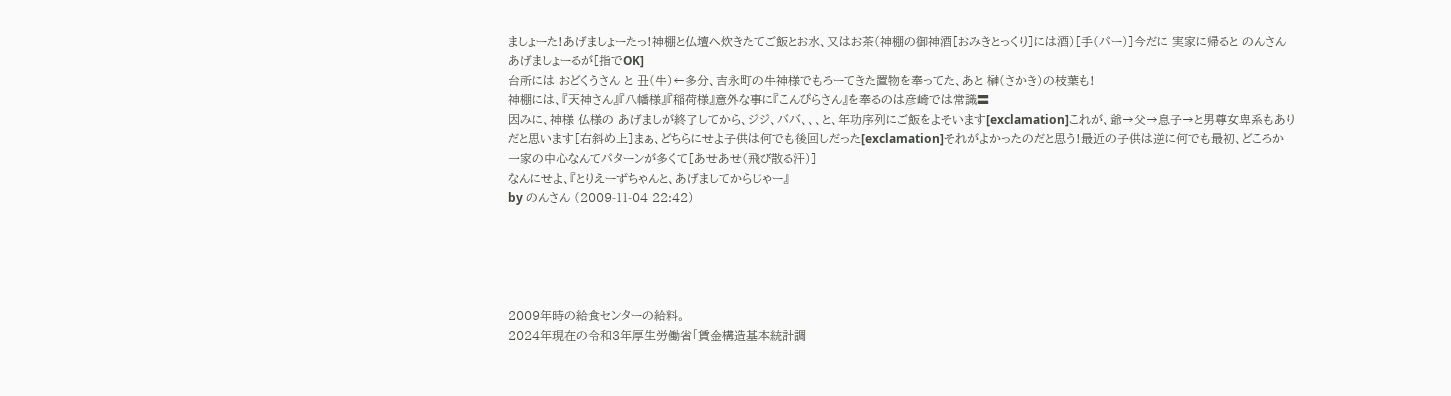ましょーた!あげましょーたっ!神棚と仏壇へ炊きたてご飯とお水、又はお茶(神棚の御神酒[おみきとっくり]には酒)[手(パー)]今だに 実家に帰ると のんさんあげましょーるが[指でOK]
台所には おどくうさん と 丑(牛)←多分、吉永町の牛神様でもろーてきた置物を奉ってた、あと 榊(さかき)の枝葉も!
神棚には、『天神さん』『八幡様』『稲荷様』意外な事に『こんぴらさん』を奉るのは彦崎では常識〓
因みに、神様 仏様の あげましが終了してから、ジジ、ババ、、、と、年功序列にご飯をよそいます[exclamation]これが、爺→父→息子→と男尊女卑系もありだと思います[右斜め上]まぁ、どちらにせよ子供は何でも後回しだった[exclamation]それがよかったのだと思う!最近の子供は逆に何でも最初、どころか 一家の中心なんてパターンが多くて[あせあせ(飛び散る汗)]
なんにせよ、『とりえーずちゃんと、あげましてからじゃー』
by のんさん (2009-11-04 22:42)





2009年時の給食センターの給料。
2024年現在の令和3年厚生労働省「賃金構造基本統計調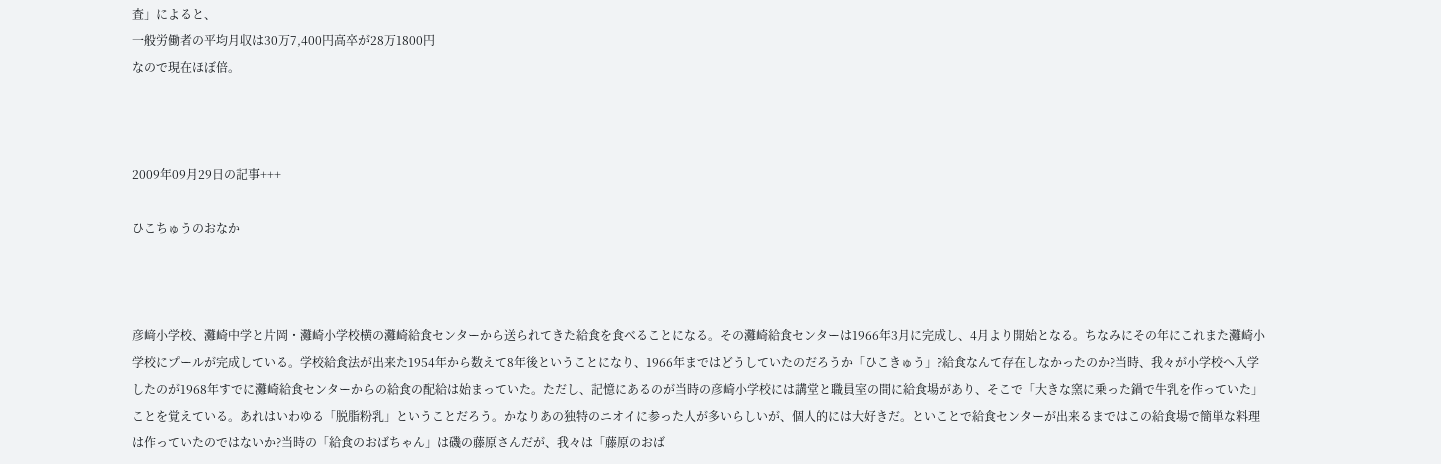査」によると、
一般労働者の平均月収は30万7,400円高卒が28万1800円
なので現在ほぼ倍。



2009年09月29日の記事+++

ひこちゅうのおなか



彦﨑小学校、灘崎中学と片岡・灘崎小学校横の灘崎給食センターから送られてきた給食を食べることになる。その灘崎給食センターは1966年3月に完成し、4月より開始となる。ちなみにその年にこれまた灘崎小学校にプールが完成している。学校給食法が出来た1954年から数えて8年後ということになり、1966年まではどうしていたのだろうか「ひこきゅう」?給食なんて存在しなかったのか?当時、我々が小学校へ入学したのが1968年すでに灘崎給食センターからの給食の配給は始まっていた。ただし、記憶にあるのが当時の彦崎小学校には講堂と職員室の間に給食場があり、そこで「大きな窯に乗った鍋で牛乳を作っていた」ことを覚えている。あれはいわゆる「脱脂粉乳」ということだろう。かなりあの独特のニオイに参った人が多いらしいが、個人的には大好きだ。といことで給食センターが出来るまではこの給食場で簡単な料理は作っていたのではないか?当時の「給食のおばちゃん」は磯の藤原さんだが、我々は「藤原のおば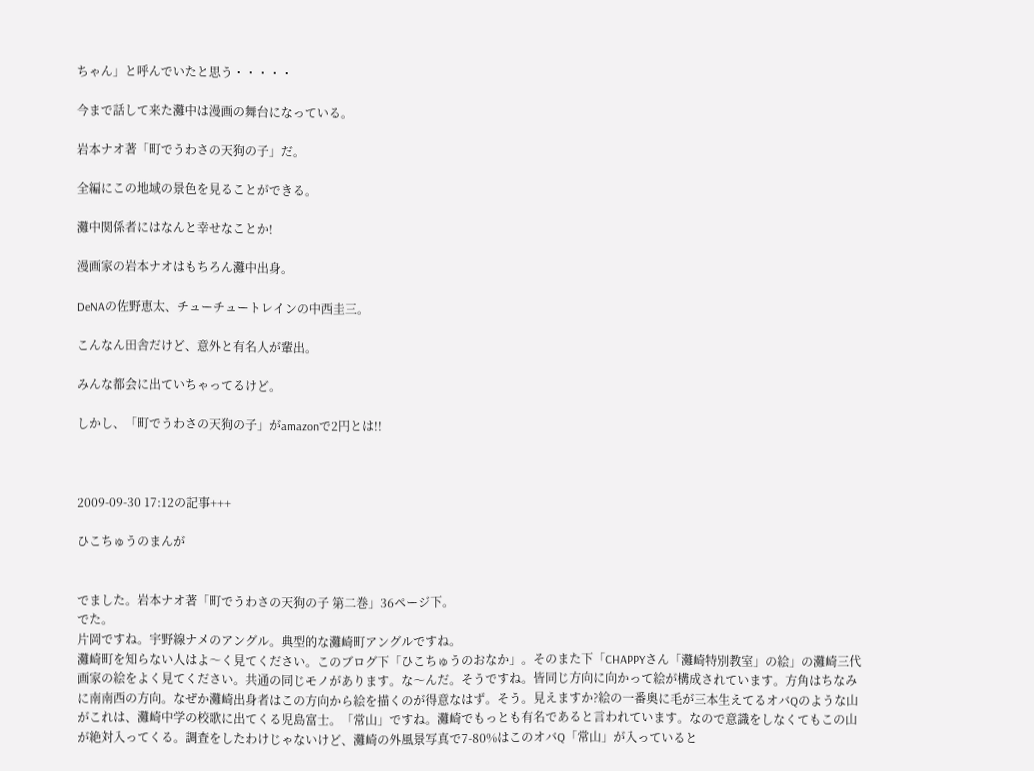ちゃん」と呼んでいたと思う・・・・・

今まで話して来た灘中は漫画の舞台になっている。

岩本ナオ著「町でうわさの天狗の子」だ。

全編にこの地域の景色を見ることができる。

灘中関係者にはなんと幸せなことか!

漫画家の岩本ナオはもちろん灘中出身。

DeNAの佐野恵太、チューチュートレインの中西圭三。

こんなん田舎だけど、意外と有名人が輩出。

みんな都会に出ていちゃってるけど。

しかし、「町でうわさの天狗の子」がamazonで2円とは!!



2009-09-30 17:12の記事+++

ひこちゅうのまんが


でました。岩本ナオ著「町でうわさの天狗の子 第二巻」36ページ下。
でた。
片岡ですね。宇野線ナメのアングル。典型的な灘崎町アングルですね。
灘崎町を知らない人はよ〜く見てください。このブログ下「ひこちゅうのおなか」。そのまた下「CHAPPYさん「灘崎特別教室」の絵」の灘崎三代画家の絵をよく見てください。共通の同じモノがあります。な〜んだ。そうですね。皆同じ方向に向かって絵が構成されています。方角はちなみに南南西の方向。なぜか灘崎出身者はこの方向から絵を描くのが得意なはず。そう。見えますか?絵の一番奥に毛が三本生えてるオバQのような山がこれは、灘崎中学の校歌に出てくる児島富士。「常山」ですね。灘崎でもっとも有名であると言われています。なので意識をしなくてもこの山が絶対入ってくる。調査をしたわけじゃないけど、灘崎の外風景写真で7-80%はこのオバQ「常山」が入っていると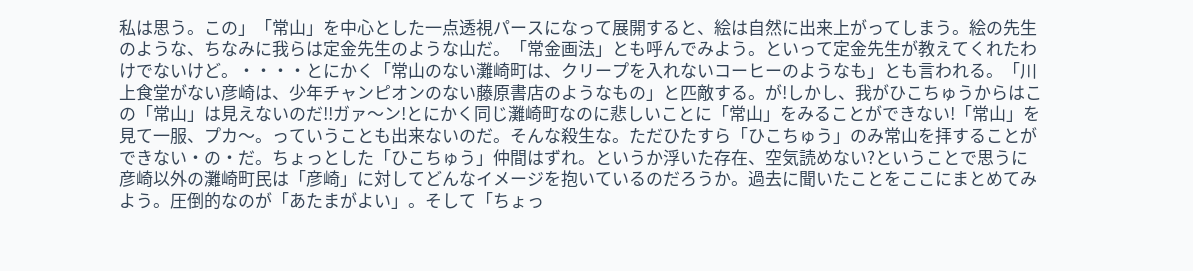私は思う。この」「常山」を中心とした一点透視パースになって展開すると、絵は自然に出来上がってしまう。絵の先生のような、ちなみに我らは定金先生のような山だ。「常金画法」とも呼んでみよう。といって定金先生が教えてくれたわけでないけど。・・・・とにかく「常山のない灘崎町は、クリープを入れないコーヒーのようなも」とも言われる。「川上食堂がない彦崎は、少年チャンピオンのない藤原書店のようなもの」と匹敵する。が!しかし、我がひこちゅうからはこの「常山」は見えないのだ!!ガァ〜ン!とにかく同じ灘崎町なのに悲しいことに「常山」をみることができない!「常山」を見て一服、プカ〜。っていうことも出来ないのだ。そんな殺生な。ただひたすら「ひこちゅう」のみ常山を拝することができない・の・だ。ちょっとした「ひこちゅう」仲間はずれ。というか浮いた存在、空気読めない?ということで思うに彦崎以外の灘崎町民は「彦崎」に対してどんなイメージを抱いているのだろうか。過去に聞いたことをここにまとめてみよう。圧倒的なのが「あたまがよい」。そして「ちょっ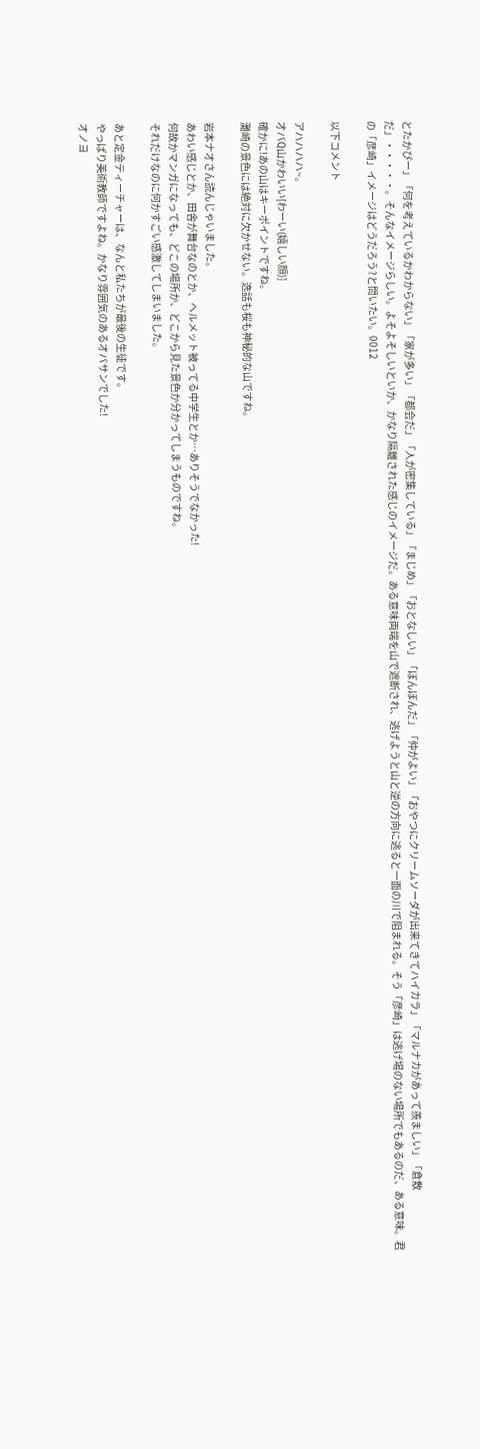とたかぴー」「何を考えているかわからない」「家が多い」「都会だ」「人が密集している」「まじめ」「おとなしい」「ぼんぼんだ」「仲がよい」「おやつにクリームソーダが出来てきてハイカラ」「マルナカがあって羨ましい」「倉敷だ」・・・・・。そんなイメージらしい。よそよそしいといか、かなり隔離された感じのイメージだ。ある意味両端を山で遮断され、逃げようと山と逆の方向に逃ると一面の川で阻まれる。そう「彦崎」は逃げ場のない場所でもあるのだ、ある意味。君の「彦崎」イメージはどうだろう?と問いたい。0012

以下コメント

アハハハハ~。
オバQ山かわいい[わーい(嬉しい顔)]
確かに!あの山はキーポイントですね。
灘崎の景色には絶対に欠かせない。逸話も桜も神秘的な山ですね。

岩本ナオさん読んじゃいました。
あわい感じとか、田舎が舞台なのとか、ヘルメット被ってる中学生とか…ありそうでなかった!
何故かマンガになっても、どこの場所か、どこから見た景色か分かってしまうものですね。
それだけなのに何かすごい感激してしまいました。

あと定金ティーチャーは、なんと私たちが最後の生徒です。
やっぱり美術教師ですよね。かなり雰囲気のあるオバサンでした!
オノヨ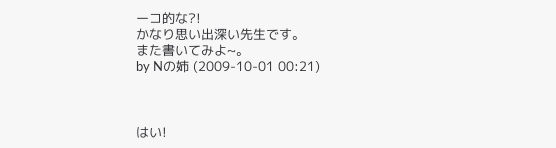ーコ的な?!
かなり思い出深い先生です。
また書いてみよ~。
by Nの姉 (2009-10-01 00:21)



はい!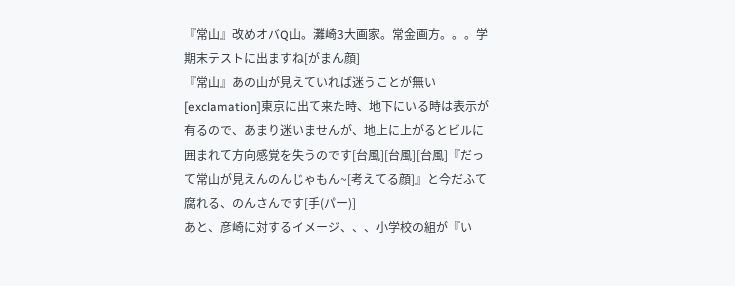『常山』改めオバQ山。灘崎3大画家。常金画方。。。学期末テストに出ますね[がまん顔]
『常山』あの山が見えていれば迷うことが無い[exclamation]東京に出て来た時、地下にいる時は表示が有るので、あまり迷いませんが、地上に上がるとビルに囲まれて方向感覚を失うのです[台風][台風][台風]『だって常山が見えんのんじゃもん~[考えてる顔]』と今だふて腐れる、のんさんです[手(パー)]
あと、彦崎に対するイメージ、、、小学校の組が『い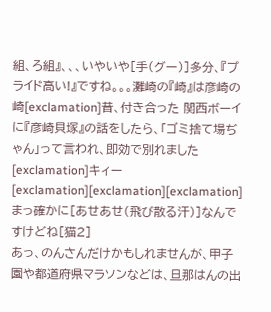組、ろ組』、、、いやいや[手(グー)]多分、『プライド高い!』ですね。。。灘崎の『崎』は彦崎の崎[exclamation]昔、付き合った 関西ボーイに『彦崎貝塚』の話をしたら、「ゴミ捨て場ぢゃん」って言われ、即効で別れました[exclamation]キィー[exclamation][exclamation][exclamation]まっ確かに[あせあせ(飛び散る汗)]なんですけどね[猫2]
あっ、のんさんだけかもしれませんが、甲子園や都道府県マラソンなどは、旦那はんの出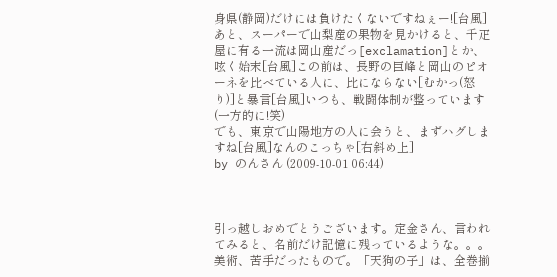身県(静岡)だけには負けたくないですねぇー![台風]あと、スーパーで山梨産の果物を見かけると、千疋屋に有る一流は岡山産だっ[exclamation]とか、呟く始末[台風]この前は、長野の巨峰と岡山のピオーネを比べている人に、比にならない[むかっ(怒り)]と暴言[台風]いつも、戦闘体制が整っています(一方的に!笑)
でも、東京で山陽地方の人に会うと、まずハグしますね[台風]なんのこっちゃ[右斜め上]
by のんさん (2009-10-01 06:44)



引っ越しおめでとうございます。定金さん、言われてみると、名前だけ記憶に残っているような。。。美術、苦手だったもので。「天狗の子」は、全巻揃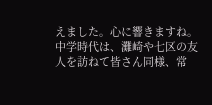えました。心に響きますね。中学時代は、灘崎や七区の友人を訪ねて皆さん同様、常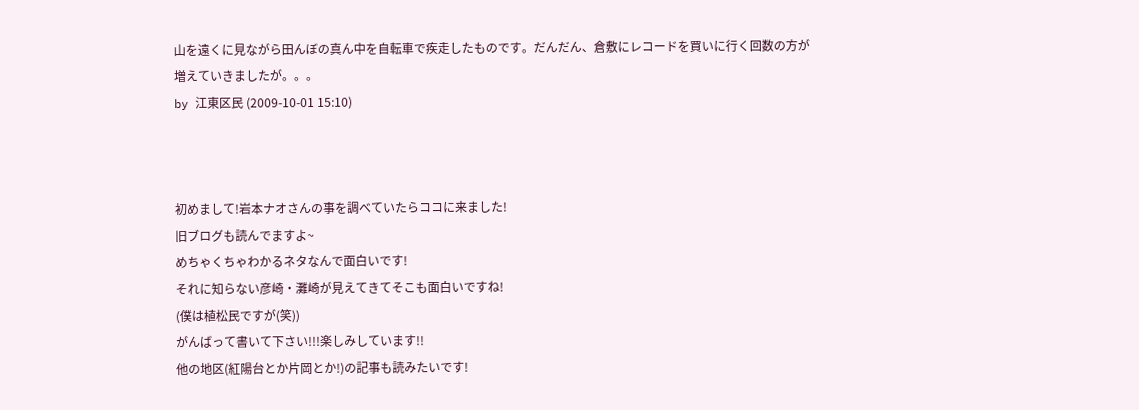山を遠くに見ながら田んぼの真ん中を自転車で疾走したものです。だんだん、倉敷にレコードを買いに行く回数の方が増えていきましたが。。。
by 江東区民 (2009-10-01 15:10)



初めまして!岩本ナオさんの事を調べていたらココに来ました!
旧ブログも読んでますよ~
めちゃくちゃわかるネタなんで面白いです!
それに知らない彦崎・灘崎が見えてきてそこも面白いですね!
(僕は植松民ですが(笑))
がんばって書いて下さい!!!楽しみしています!!
他の地区(紅陽台とか片岡とか!)の記事も読みたいです!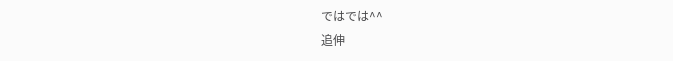ではでは^^
追伸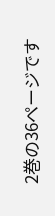2巻の36ページです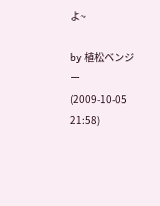よ~

by 植松ベンジー (2009-10-05 21:58)